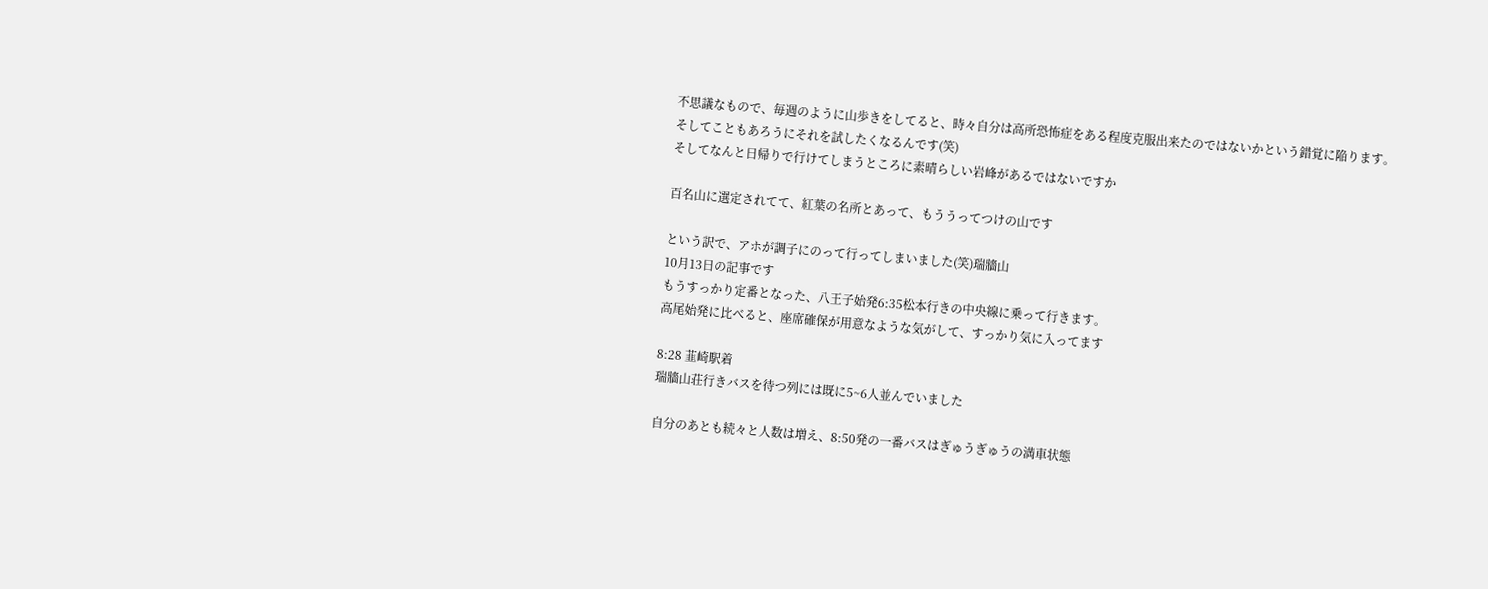不思議なもので、毎週のように山歩きをしてると、時々自分は高所恐怖症をある程度克服出来たのではないかという錯覚に陥ります。
そしてこともあろうにそれを試したくなるんです(笑)
そしてなんと日帰りで行けてしまうところに素晴らしい岩峰があるではないですか

百名山に選定されてて、紅葉の名所とあって、もううってつけの山です

という訳で、アホが調子にのって行ってしまいました(笑)瑞牆山
10月13日の記事です
もうすっかり定番となった、八王子始発6:35松本行きの中央線に乗って行きます。
高尾始発に比べると、座席確保が用意なような気がして、すっかり気に入ってます

8:28 韮崎駅着
瑞牆山荘行きバスを待つ列には既に5~6人並んでいました

自分のあとも続々と人数は増え、8:50発の一番バスはぎゅうぎゅうの満車状態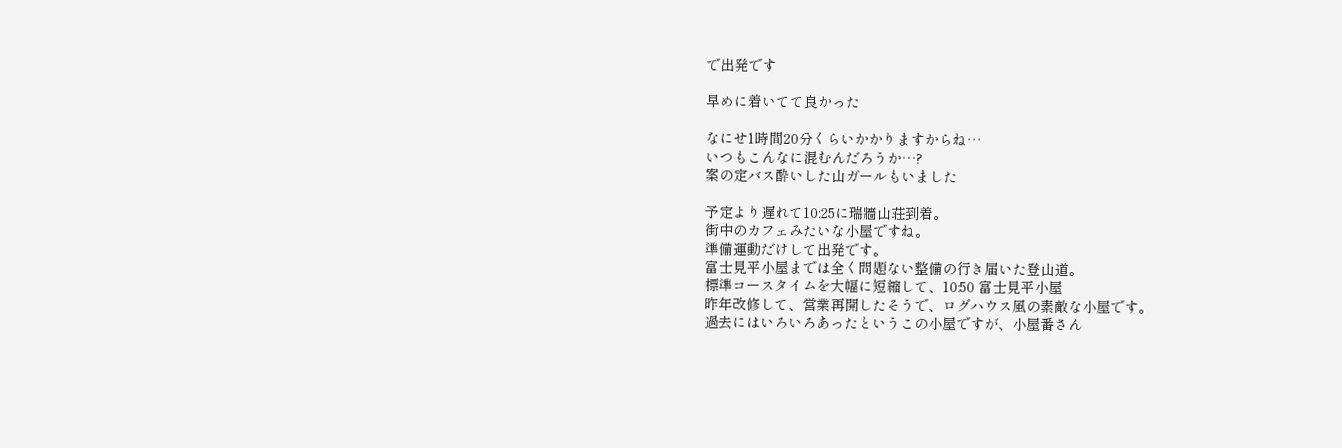で出発です

早めに着いてて良かった

なにせ1時間20分くらいかかりますからね…
いつもこんなに混むんだろうか…?
案の定バス酔いした山ガールもいました

予定より遅れて10:25に瑞牆山荘到着。
街中のカフェみたいな小屋ですね。
準備運動だけして出発です。
富士見平小屋までは全く問題ない整備の行き届いた登山道。
標準コースタイムを大幅に短縮して、10:50 富士見平小屋
昨年改修して、営業再開したそうで、ログハウス風の素敵な小屋です。
過去にはいろいろあったというこの小屋ですが、小屋番さん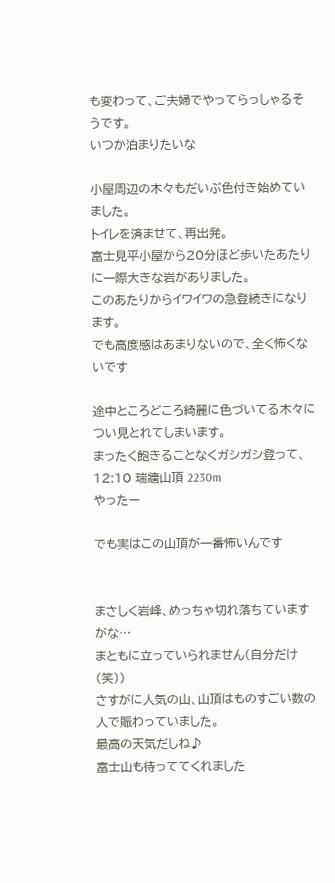も変わって、ご夫婦でやってらっしゃるそうです。
いつか泊まりたいな

小屋周辺の木々もだいぶ色付き始めていました。
トイレを済ませて、再出発。
富士見平小屋から20分ほど歩いたあたりに一際大きな岩がありました。
このあたりからイワイワの急登続きになります。
でも高度感はあまりないので、全く怖くないです

途中ところどころ綺麗に色づいてる木々につい見とれてしまいます。
まったく飽きることなくガシガシ登って、12:10 瑞牆山頂 2230m
やったー

でも実はこの山頂が一番怖いんです


まさしく岩峰、めっちゃ切れ落ちていますがな…
まともに立っていられません(自分だけ(笑))
さすがに人気の山、山頂はものすごい数の人で賑わっていました。
最高の天気だしね♪
富士山も待っててくれました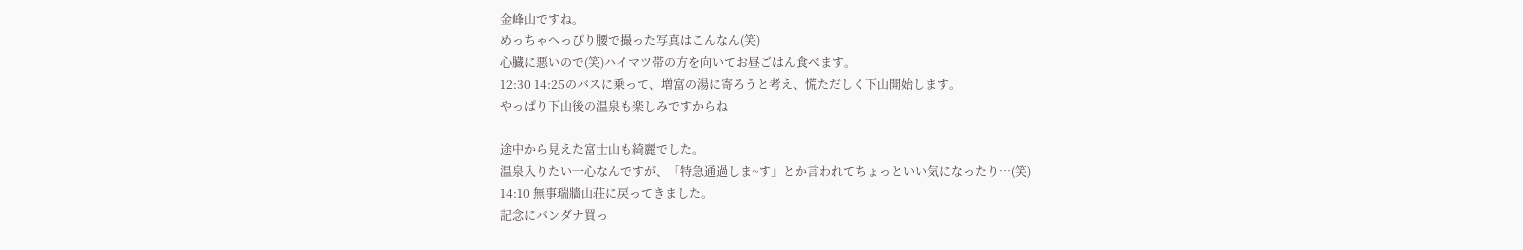金峰山ですね。
めっちゃへっぴり腰で撮った写真はこんなん(笑)
心臓に悪いので(笑)ハイマツ帯の方を向いてお昼ごはん食べます。
12:30 14:25のバスに乗って、増富の湯に寄ろうと考え、慌ただしく下山開始します。
やっぱり下山後の温泉も楽しみですからね

途中から見えた富士山も綺麗でした。
温泉入りたい一心なんですが、「特急通過しま~す」とか言われてちょっといい気になったり…(笑)
14:10 無事瑞牆山荘に戻ってきました。
記念にバンダナ買っ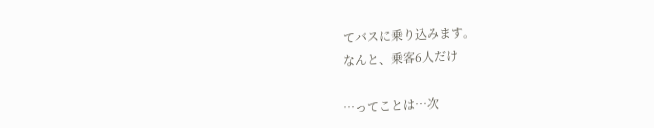てバスに乗り込みます。
なんと、乗客6人だけ

…ってことは…次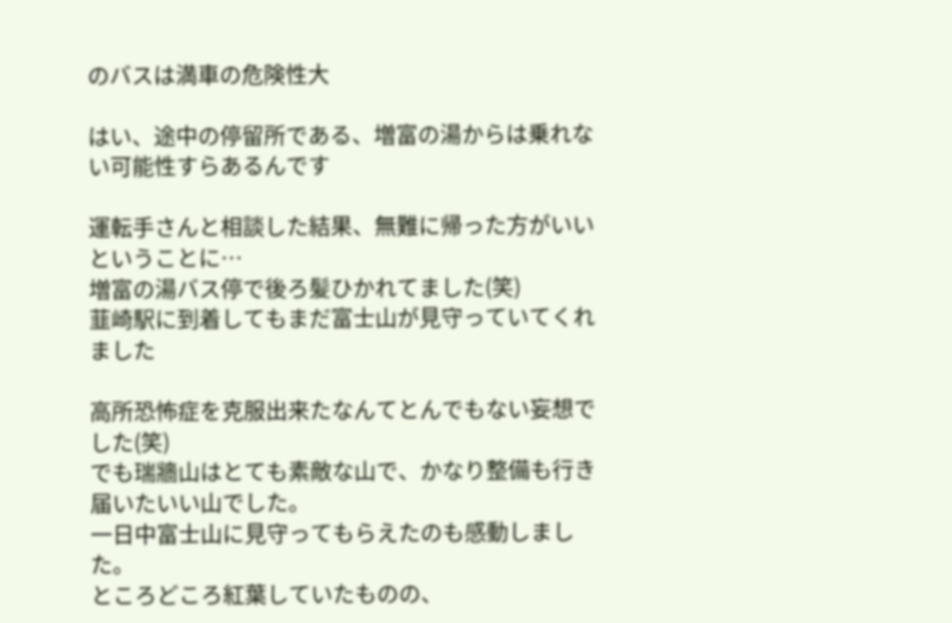のバスは満車の危険性大

はい、途中の停留所である、増富の湯からは乗れない可能性すらあるんです

運転手さんと相談した結果、無難に帰った方がいいということに…
増富の湯バス停で後ろ髪ひかれてました(笑)
韮崎駅に到着してもまだ富士山が見守っていてくれました

高所恐怖症を克服出来たなんてとんでもない妄想でした(笑)
でも瑞牆山はとても素敵な山で、かなり整備も行き届いたいい山でした。
一日中富士山に見守ってもらえたのも感動しました。
ところどころ紅葉していたものの、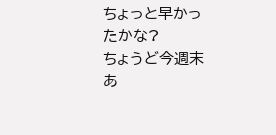ちょっと早かったかな?
ちょうど今週末あ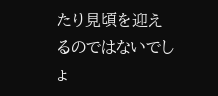たり見頃を迎えるのではないでしょ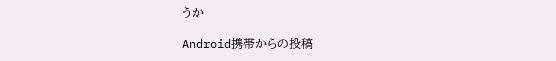うか

Android携帯からの投稿